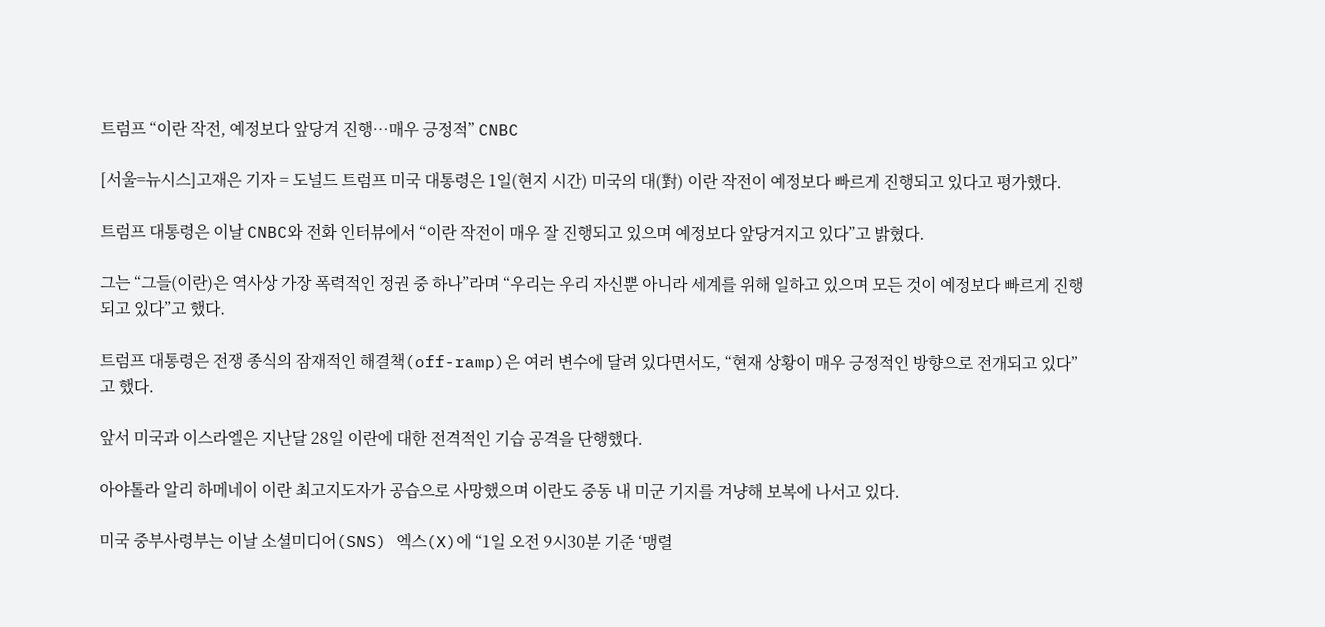트럼프 “이란 작전, 예정보다 앞당겨 진행…매우 긍정적” CNBC

[서울=뉴시스]고재은 기자 = 도널드 트럼프 미국 대통령은 1일(현지 시간) 미국의 대(對) 이란 작전이 예정보다 빠르게 진행되고 있다고 평가했다.

트럼프 대통령은 이날 CNBC와 전화 인터뷰에서 “이란 작전이 매우 잘 진행되고 있으며 예정보다 앞당겨지고 있다”고 밝혔다.

그는 “그들(이란)은 역사상 가장 폭력적인 정권 중 하나”라며 “우리는 우리 자신뿐 아니라 세계를 위해 일하고 있으며 모든 것이 예정보다 빠르게 진행되고 있다”고 했다.

트럼프 대통령은 전쟁 종식의 잠재적인 해결책(off-ramp)은 여러 변수에 달려 있다면서도, “현재 상황이 매우 긍정적인 방향으로 전개되고 있다”고 했다.

앞서 미국과 이스라엘은 지난달 28일 이란에 대한 전격적인 기습 공격을 단행했다.

아야톨라 알리 하메네이 이란 최고지도자가 공습으로 사망했으며 이란도 중동 내 미군 기지를 겨냥해 보복에 나서고 있다.

미국 중부사령부는 이날 소셜미디어(SNS) 엑스(X)에 “1일 오전 9시30분 기준 ‘맹렬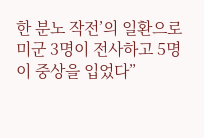한 분노 작전’의 일환으로 미군 3명이 전사하고 5명이 중상을 입었다”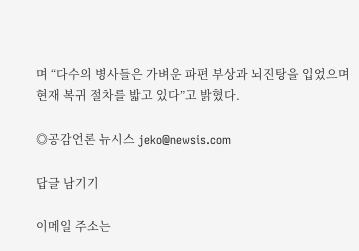며 “다수의 병사들은 가벼운 파편 부상과 뇌진탕을 입었으며 현재 복귀 절차를 밟고 있다”고 밝혔다.

◎공감언론 뉴시스 jeko@newsis.com

답글 남기기

이메일 주소는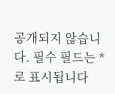공개되지 않습니다. 필수 필드는 *로 표시됩니다